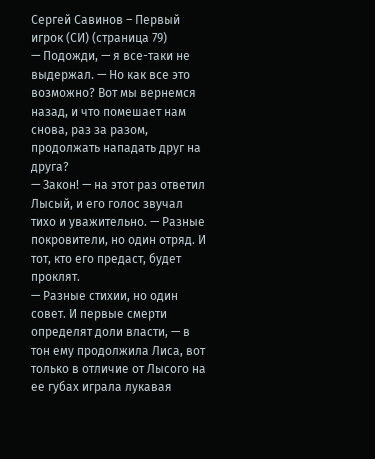Сергей Савинов – Первый игрок (СИ) (страница 79)
— Подожди, — я все-таки не выдержал. — Но как все это возможно? Вот мы вернемся назад, и что помешает нам снова, раз за разом, продолжать нападать друг на друга?
— Закон! — на этот раз ответил Лысый, и его голос звучал тихо и уважительно. — Разные покровители, но один отряд. И тот, кто его предаст, будет проклят.
— Разные стихии, но один совет. И первые смерти определят доли власти, — в тон ему продолжила Лиса, вот только в отличие от Лысого на ее губах играла лукавая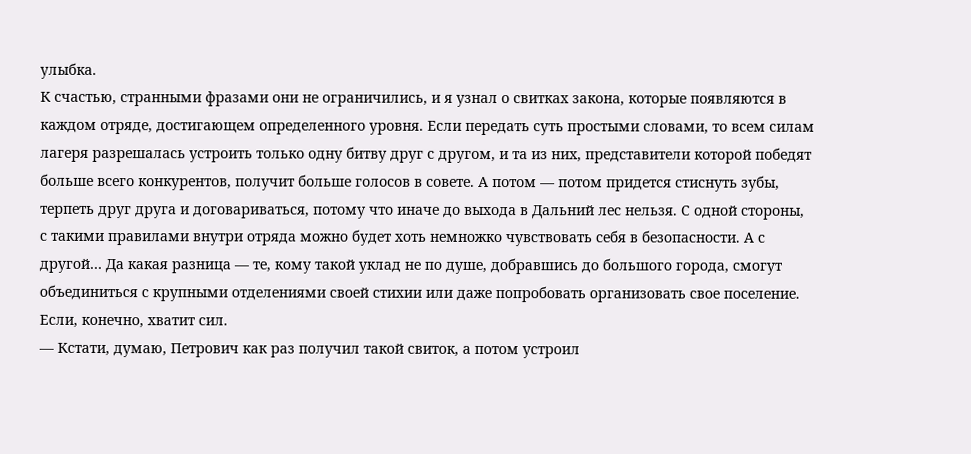улыбка.
К счастью, странными фразами они не ограничились, и я узнал о свитках закона, которые появляются в каждом отряде, достигающем определенного уровня. Если передать суть простыми словами, то всем силам лагеря разрешалась устроить только одну битву друг с другом, и та из них, представители которой победят больше всего конкурентов, получит больше голосов в совете. А потом — потом придется стиснуть зубы, терпеть друг друга и договариваться, потому что иначе до выхода в Дальний лес нельзя. С одной стороны, с такими правилами внутри отряда можно будет хоть немножко чувствовать себя в безопасности. А с другой… Да какая разница — те, кому такой уклад не по душе, добравшись до большого города, смогут объединиться с крупными отделениями своей стихии или даже попробовать организовать свое поселение. Если, конечно, хватит сил.
— Кстати, думаю, Петрович как раз получил такой свиток, а потом устроил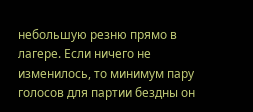небольшую резню прямо в лагере. Если ничего не изменилось, то минимум пару голосов для партии бездны он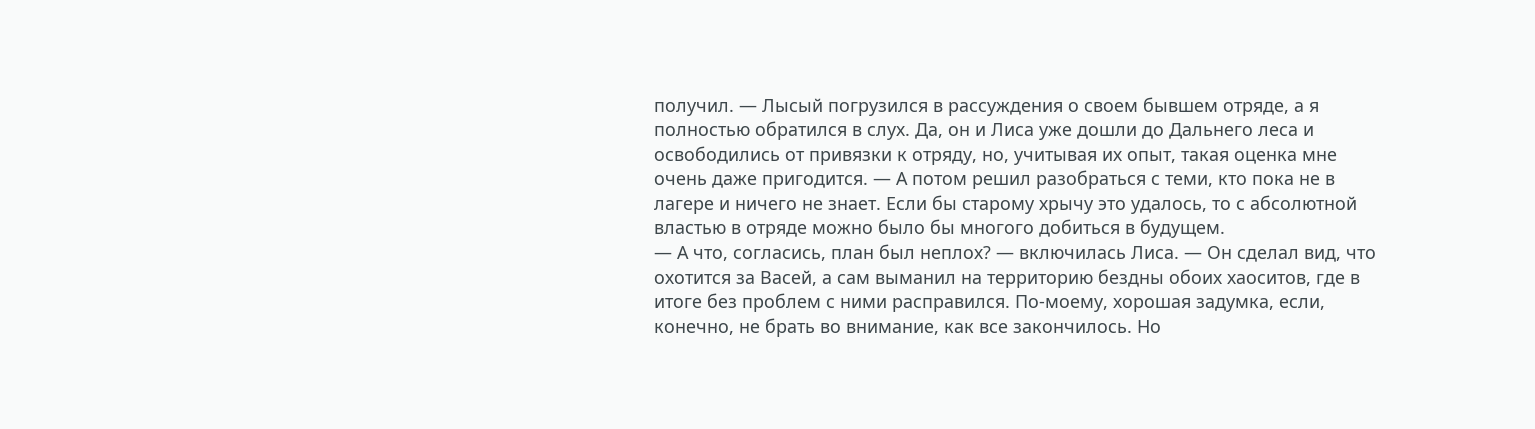получил. — Лысый погрузился в рассуждения о своем бывшем отряде, а я полностью обратился в слух. Да, он и Лиса уже дошли до Дальнего леса и освободились от привязки к отряду, но, учитывая их опыт, такая оценка мне очень даже пригодится. — А потом решил разобраться с теми, кто пока не в лагере и ничего не знает. Если бы старому хрычу это удалось, то с абсолютной властью в отряде можно было бы многого добиться в будущем.
— А что, согласись, план был неплох? — включилась Лиса. — Он сделал вид, что охотится за Васей, а сам выманил на территорию бездны обоих хаоситов, где в итоге без проблем с ними расправился. По-моему, хорошая задумка, если, конечно, не брать во внимание, как все закончилось. Но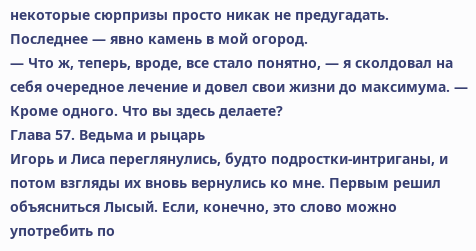некоторые сюрпризы просто никак не предугадать.
Последнее — явно камень в мой огород.
— Что ж, теперь, вроде, все стало понятно, — я сколдовал на себя очередное лечение и довел свои жизни до максимума. — Кроме одного. Что вы здесь делаете?
Глава 57. Ведьма и рыцарь
Игорь и Лиса переглянулись, будто подростки-интриганы, и потом взгляды их вновь вернулись ко мне. Первым решил объясниться Лысый. Если, конечно, это слово можно употребить по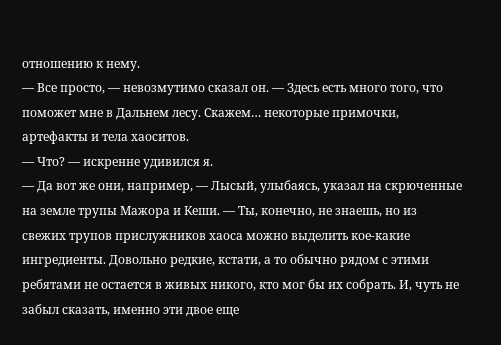отношению к нему.
— Все просто, — невозмутимо сказал он. — Здесь есть много того, что поможет мне в Дальнем лесу. Скажем… некоторые примочки, артефакты и тела хаоситов.
— Что? — искренне удивился я.
— Да вот же они, например, — Лысый, улыбаясь, указал на скрюченные на земле трупы Мажора и Кеши. — Ты, конечно, не знаешь, но из свежих трупов прислужников хаоса можно выделить кое-какие ингредиенты. Довольно редкие, кстати, а то обычно рядом с этими ребятами не остается в живых никого, кто мог бы их собрать. И, чуть не забыл сказать, именно эти двое еще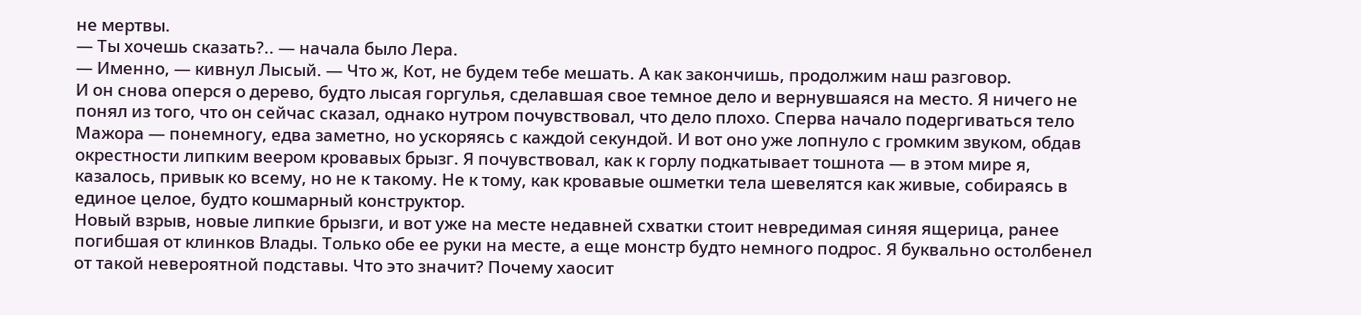не мертвы.
— Ты хочешь сказать?.. — начала было Лера.
— Именно, — кивнул Лысый. — Что ж, Кот, не будем тебе мешать. А как закончишь, продолжим наш разговор.
И он снова оперся о дерево, будто лысая горгулья, сделавшая свое темное дело и вернувшаяся на место. Я ничего не понял из того, что он сейчас сказал, однако нутром почувствовал, что дело плохо. Сперва начало подергиваться тело Мажора — понемногу, едва заметно, но ускоряясь с каждой секундой. И вот оно уже лопнуло с громким звуком, обдав окрестности липким веером кровавых брызг. Я почувствовал, как к горлу подкатывает тошнота — в этом мире я, казалось, привык ко всему, но не к такому. Не к тому, как кровавые ошметки тела шевелятся как живые, собираясь в единое целое, будто кошмарный конструктор.
Новый взрыв, новые липкие брызги, и вот уже на месте недавней схватки стоит невредимая синяя ящерица, ранее погибшая от клинков Влады. Только обе ее руки на месте, а еще монстр будто немного подрос. Я буквально остолбенел от такой невероятной подставы. Что это значит? Почему хаосит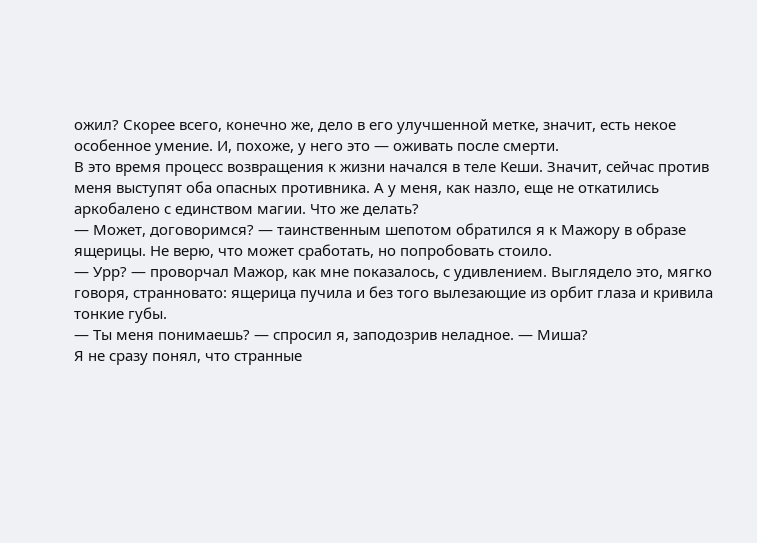ожил? Скорее всего, конечно же, дело в его улучшенной метке, значит, есть некое особенное умение. И, похоже, у него это — оживать после смерти.
В это время процесс возвращения к жизни начался в теле Кеши. Значит, сейчас против меня выступят оба опасных противника. А у меня, как назло, еще не откатились аркобалено с единством магии. Что же делать?
— Может, договоримся? — таинственным шепотом обратился я к Мажору в образе ящерицы. Не верю, что может сработать, но попробовать стоило.
— Урр? — проворчал Мажор, как мне показалось, с удивлением. Выглядело это, мягко говоря, странновато: ящерица пучила и без того вылезающие из орбит глаза и кривила тонкие губы.
— Ты меня понимаешь? — спросил я, заподозрив неладное. — Миша?
Я не сразу понял, что странные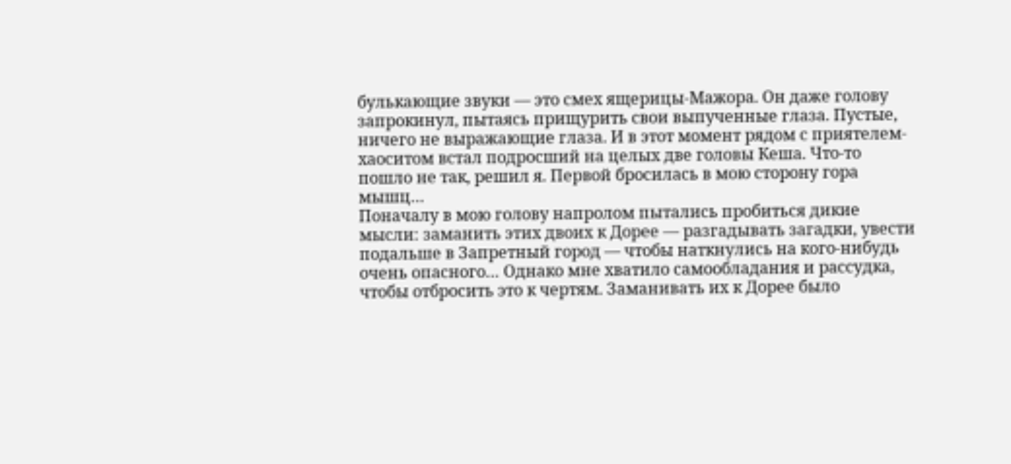булькающие звуки — это смех ящерицы-Мажора. Он даже голову запрокинул, пытаясь прищурить свои выпученные глаза. Пустые, ничего не выражающие глаза. И в этот момент рядом с приятелем-хаоситом встал подросший на целых две головы Кеша. Что-то пошло не так, решил я. Первой бросилась в мою сторону гора мышц…
Поначалу в мою голову напролом пытались пробиться дикие мысли: заманить этих двоих к Дорее — разгадывать загадки, увести подальше в Запретный город — чтобы наткнулись на кого-нибудь очень опасного… Однако мне хватило самообладания и рассудка, чтобы отбросить это к чертям. Заманивать их к Дорее было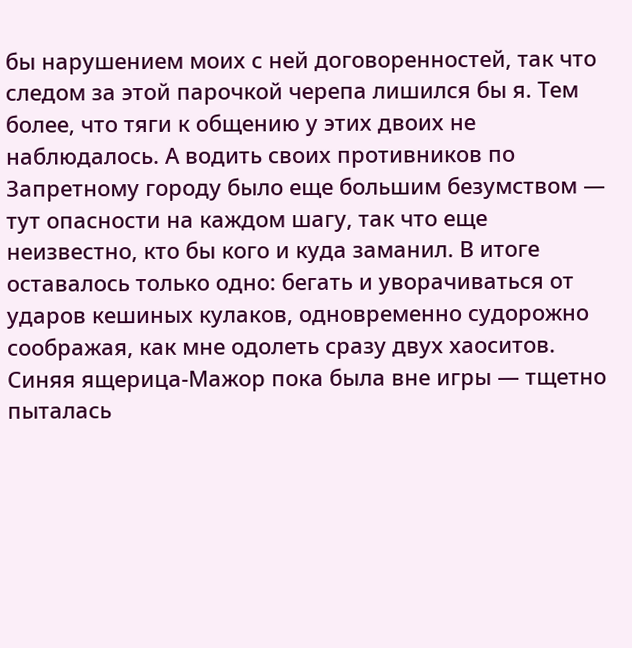бы нарушением моих с ней договоренностей, так что следом за этой парочкой черепа лишился бы я. Тем более, что тяги к общению у этих двоих не наблюдалось. А водить своих противников по Запретному городу было еще большим безумством — тут опасности на каждом шагу, так что еще неизвестно, кто бы кого и куда заманил. В итоге оставалось только одно: бегать и уворачиваться от ударов кешиных кулаков, одновременно судорожно соображая, как мне одолеть сразу двух хаоситов. Синяя ящерица-Мажор пока была вне игры — тщетно пыталась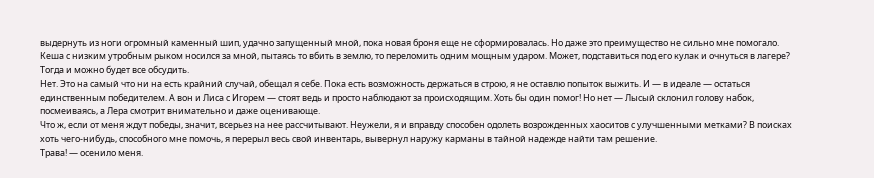выдернуть из ноги огромный каменный шип, удачно запущенный мной, пока новая броня еще не сформировалась. Но даже это преимущество не сильно мне помогало.
Кеша с низким утробным рыком носился за мной, пытаясь то вбить в землю, то переломить одним мощным ударом. Может, подставиться под его кулак и очнуться в лагере? Тогда и можно будет все обсудить.
Нет. Это на самый что ни на есть крайний случай, обещал я себе. Пока есть возможность держаться в строю, я не оставлю попыток выжить. И — в идеале — остаться единственным победителем. А вон и Лиса с Игорем — стоят ведь и просто наблюдают за происходящим. Хоть бы один помог! Но нет — Лысый склонил голову набок, посмеиваясь, а Лера смотрит внимательно и даже оценивающе.
Что ж, если от меня ждут победы, значит, всерьез на нее рассчитывают. Неужели, я и вправду способен одолеть возрожденных хаоситов с улучшенными метками? В поисках хоть чего-нибудь, способного мне помочь, я перерыл весь свой инвентарь, вывернул наружу карманы в тайной надежде найти там решение.
Трава! — осенило меня.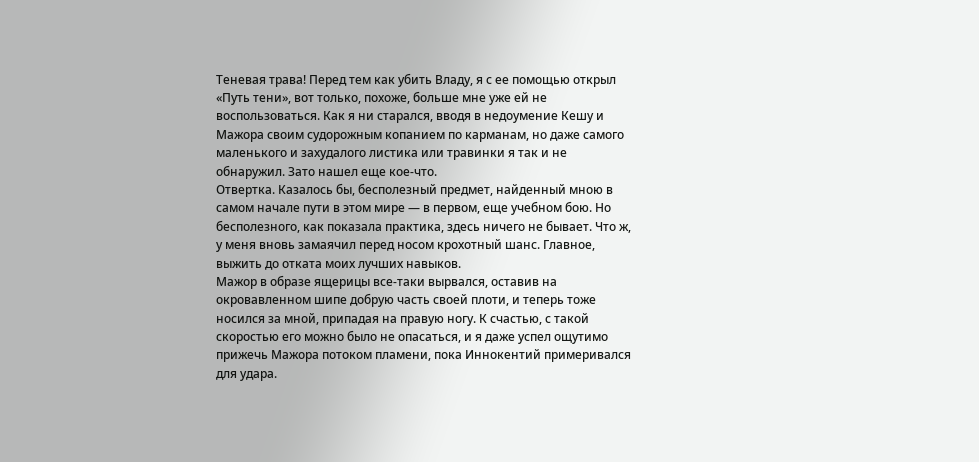Теневая трава! Перед тем как убить Владу, я с ее помощью открыл «Путь тени», вот только, похоже, больше мне уже ей не воспользоваться. Как я ни старался, вводя в недоумение Кешу и Мажора своим судорожным копанием по карманам, но даже самого маленького и захудалого листика или травинки я так и не обнаружил. Зато нашел еще кое-что.
Отвертка. Казалось бы, бесполезный предмет, найденный мною в самом начале пути в этом мире — в первом, еще учебном бою. Но бесполезного, как показала практика, здесь ничего не бывает. Что ж, у меня вновь замаячил перед носом крохотный шанс. Главное, выжить до отката моих лучших навыков.
Мажор в образе ящерицы все-таки вырвался, оставив на окровавленном шипе добрую часть своей плоти, и теперь тоже носился за мной, припадая на правую ногу. К счастью, с такой скоростью его можно было не опасаться, и я даже успел ощутимо прижечь Мажора потоком пламени, пока Иннокентий примеривался для удара.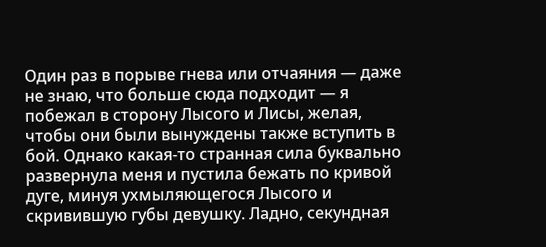Один раз в порыве гнева или отчаяния — даже не знаю, что больше сюда подходит — я побежал в сторону Лысого и Лисы, желая, чтобы они были вынуждены также вступить в бой. Однако какая-то странная сила буквально развернула меня и пустила бежать по кривой дуге, минуя ухмыляющегося Лысого и скривившую губы девушку. Ладно, секундная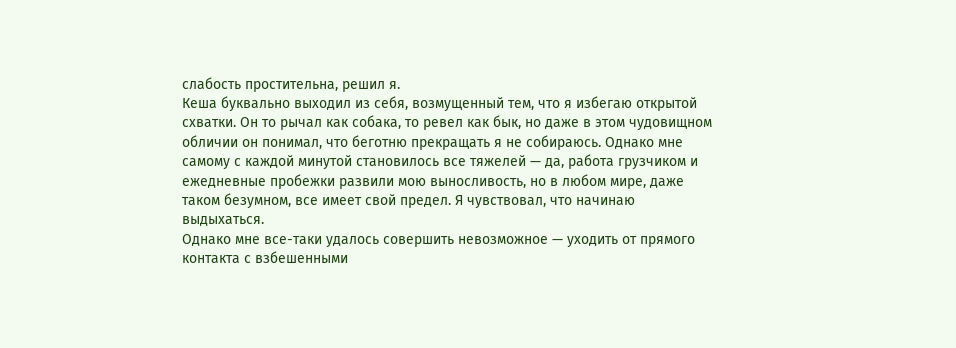слабость простительна, решил я.
Кеша буквально выходил из себя, возмущенный тем, что я избегаю открытой схватки. Он то рычал как собака, то ревел как бык, но даже в этом чудовищном обличии он понимал, что беготню прекращать я не собираюсь. Однако мне самому с каждой минутой становилось все тяжелей — да, работа грузчиком и ежедневные пробежки развили мою выносливость, но в любом мире, даже таком безумном, все имеет свой предел. Я чувствовал, что начинаю выдыхаться.
Однако мне все-таки удалось совершить невозможное — уходить от прямого контакта с взбешенными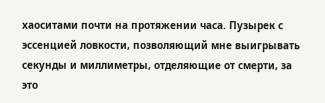хаоситами почти на протяжении часа. Пузырек с эссенцией ловкости, позволяющий мне выигрывать секунды и миллиметры, отделяющие от смерти, за это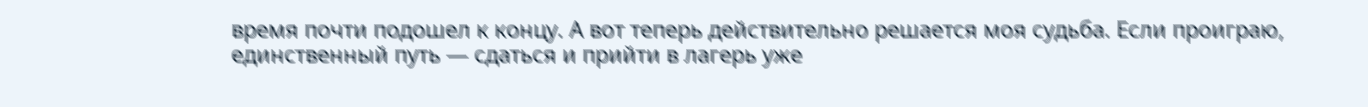время почти подошел к концу. А вот теперь действительно решается моя судьба. Если проиграю, единственный путь — сдаться и прийти в лагерь уже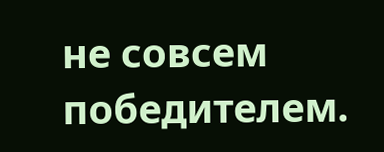не совсем победителем.